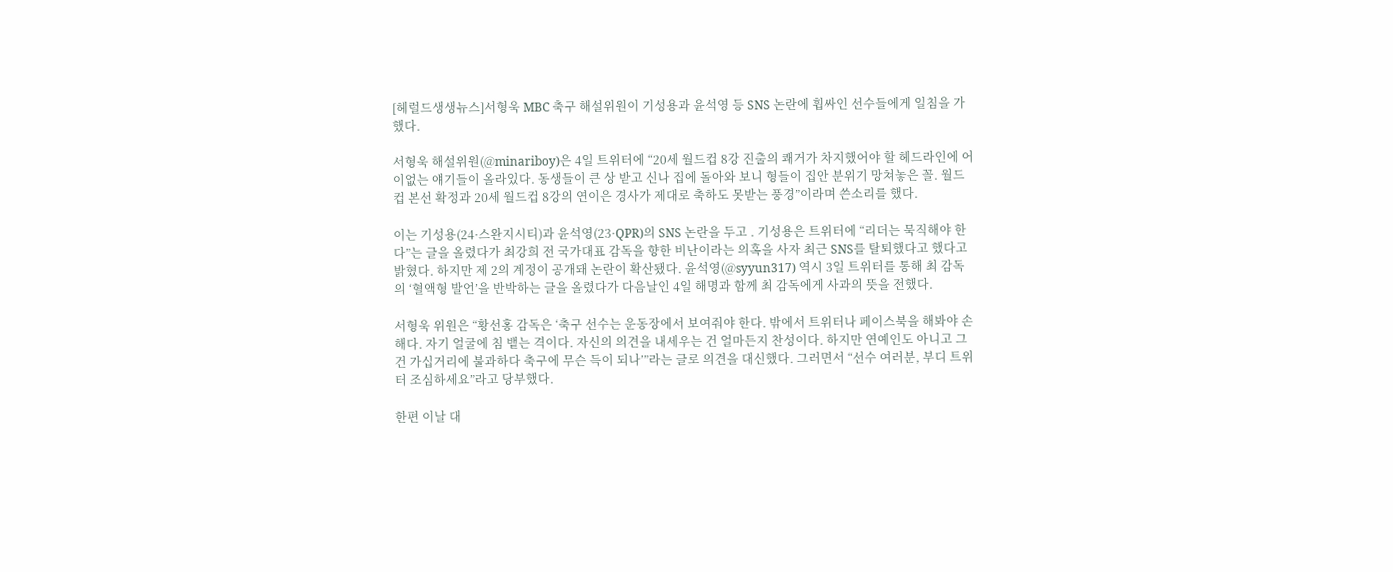[헤럴드생생뉴스]서형욱 MBC 축구 해설위원이 기성용과 윤석영 등 SNS 논란에 휩싸인 선수들에게 일침을 가했다.

서형욱 해설위원(@minariboy)은 4일 트위터에 “20세 월드컵 8강 진출의 쾌거가 차지했어야 할 헤드라인에 어이없는 얘기들이 올라있다. 동생들이 큰 상 받고 신나 집에 돌아와 보니 형들이 집안 분위기 망쳐놓은 꼴. 월드컵 본선 확정과 20세 월드컵 8강의 연이은 경사가 제대로 축하도 못받는 풍경”이라며 쓴소리를 했다.

이는 기성용(24·스완지시티)과 윤석영(23·QPR)의 SNS 논란을 두고 . 기성용은 트위터에 “리더는 묵직해야 한다”는 글을 올렸다가 최강희 전 국가대표 감독을 향한 비난이라는 의혹을 사자 최근 SNS를 탈퇴했다고 했다고 밝혔다. 하지만 제 2의 계정이 공개돼 논란이 확산됐다. 윤석영(@syyun317) 역시 3일 트위터를 통해 최 감독의 ‘혈액형 발언’을 반박하는 글을 올렸다가 다음날인 4일 해명과 함께 최 감독에게 사과의 뜻을 전했다.

서형욱 위원은 “황선홍 감독은 ‘축구 선수는 운동장에서 보여줘야 한다. 밖에서 트위터나 페이스북을 해봐야 손해다. 자기 얼굴에 침 뱉는 격이다. 자신의 의견을 내세우는 건 얼마든지 찬성이다. 하지만 연예인도 아니고 그건 가십거리에 불과하다 축구에 무슨 득이 되나’”라는 글로 의견을 대신했다. 그러면서 “선수 여러분, 부디 트위터 조심하세요”라고 당부했다.

한편 이날 대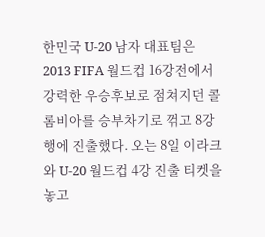한민국 U-20 남자 대표팀은 2013 FIFA 월드컵 16강전에서 강력한 우승후보로 점쳐지던 콜롬비아를 승부차기로 꺾고 8강행에 진출했다. 오는 8일 이라크와 U-20 월드컵 4강 진출 티켓을 놓고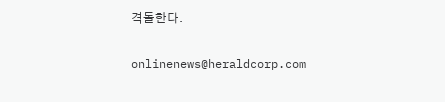격돌한다.

onlinenews@heraldcorp.com